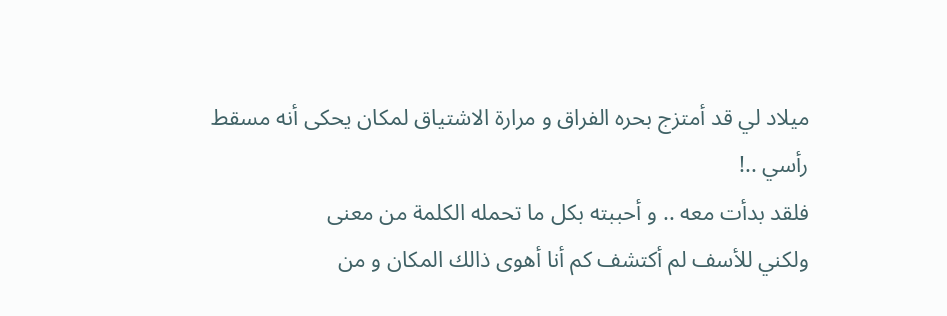ميلاد لي قد أمتزج بحره الفراق و مرارة الاشتياق لمكان يحكى أنه مسقط رأسي ..!
فلقد بدأت معه .. و أحببته بكل ما تحمله الكلمة من معنى
ولكني للأسف لم أكتشف كم أنا أهوى ذالك المكان و من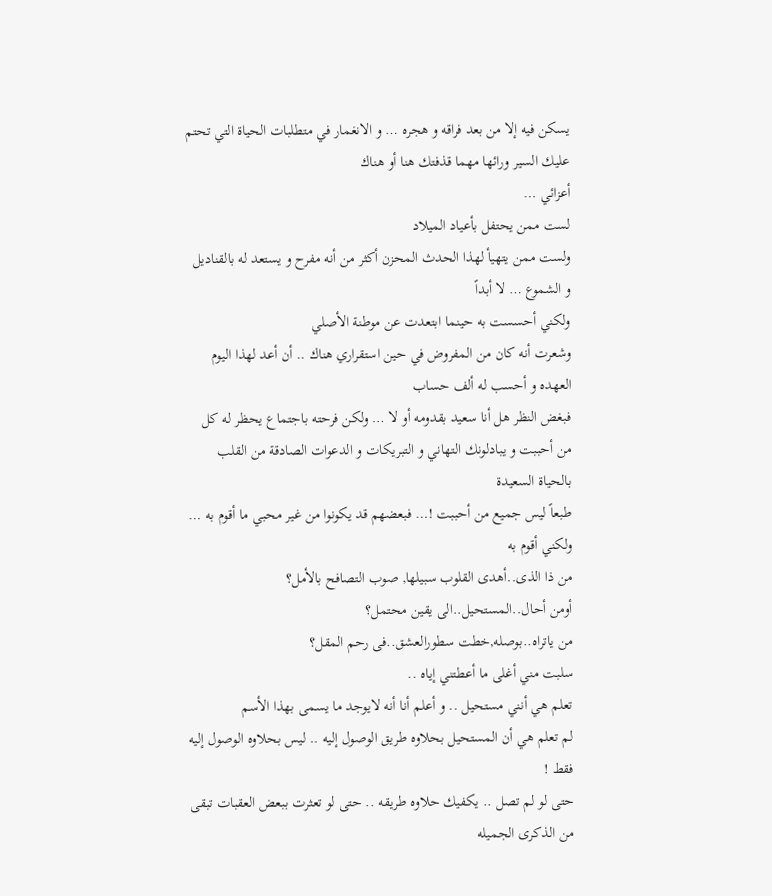يسكن فيه إلا من بعد فراقه و هجره … و الانغمار في متطلبات الحياة التي تحتم عليك السير ورائها مهما قذفتك هنا أو هناك
أعزائي …
لست ممن يحتفل بأعياد الميلاد
ولست ممن يتهيأ لهذا الحدث المحزن أكثر من أنه مفرح و يستعد له بالقناديل و الشموع … لا أبداً
ولكني أحسست به حينما ابتعدت عن موطنة الأصلي
وشعرت أنه كان من المفروض في حين استقراري هناك .. أن أعد لهذا اليوم العهده و أحسب له ألف حساب
فبغض النظر هل أنا سعيد بقدومه أو لا … ولكن فرحته باجتماع يحظر له كل من أحببت و يبادلونك التهاني و التبريكات و الدعوات الصادقة من القلب بالحياة السعيدة
طبعاً ليس جميع من أحببت !… فبعضهم قد يكونوا من غير محبي ما أقوم به … ولكني أقوم به
من ذا الذى..أهدى القلوب سبيلها, صوب التصافح بالأمل؟
أومن أحال..المستحيل..الى يقين محتمل؟
من ياتراه..بوصله,خطت سطورالعشق..فى رحم المقل؟
سلبت مني أغلى ما أعطتني إياه ..
تعلم هي أنني مستحيل .. و أعلم أنا أنه لايوجد ما يسمى بهذا الأسم
لم تعلم هي أن المستحيل بحلاوه طريق الوصول إليه .. ليس بحلاوه الوصول إليه فقط !
حتى لو لم تصل .. يكفيك حلاوه طريقه .. حتى لو تعثرت ببعض العقبات تبقى من الذكرى الجميله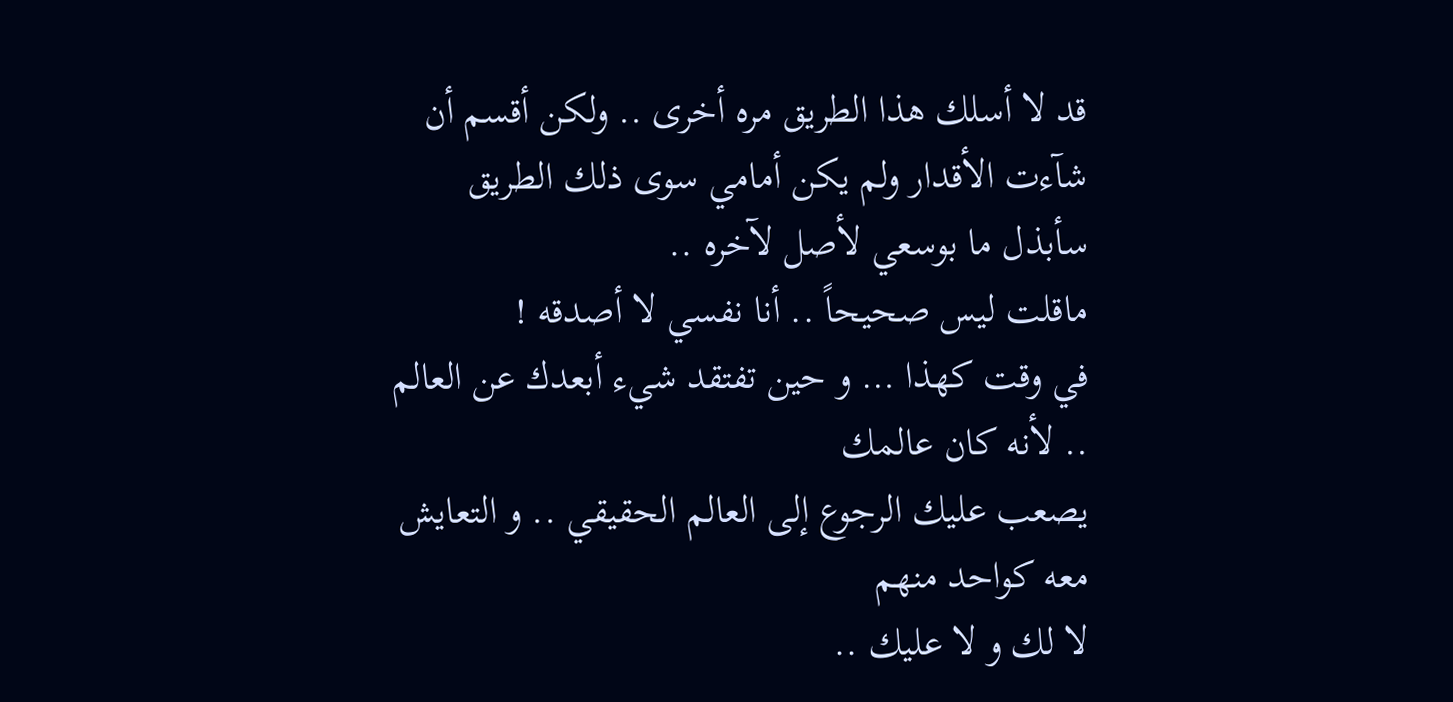قد لا أسلك هذا الطريق مره أخرى .. ولكن أقسم أن شآءت الأقدار ولم يكن أمامي سوى ذلك الطريق
سأبذل ما بوسعي لأصل لآخره ..
ماقلت ليس صحيحاً .. أنا نفسي لا أصدقه !
في وقت كهذا … و حين تفتقد شيء أبعدك عن العالم .. لأنه كان عالمك
يصعب عليك الرجوع إلى العالم الحقيقي .. و التعايش معه كواحد منهم
لا لك و لا عليك ..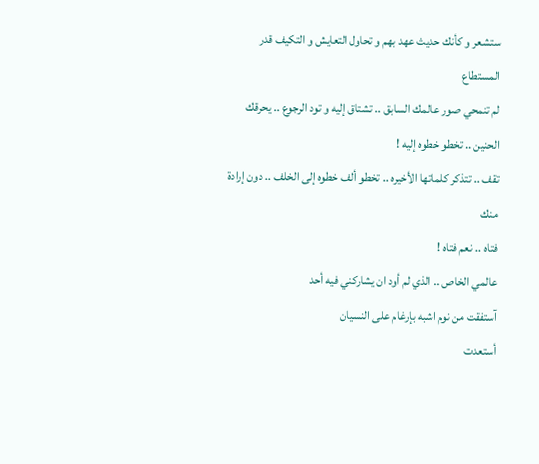ستشعر و كأنك حديث عهد بهم و تحاول التعايش و التكيف قدر المستطاع
لم تنمحي صور عالمك السابق .. تشتاق إليه و تود الرجوع .. يحرقك الحنين .. تخطو خطوه إليه !
تقف .. تتذكر كلماتها الأخيره .. تخطو ألف خطوه إلى الخلف .. دون إرادة منك
فتاه .. نعم فتاه !
عالمي الخاص .. الذي لم أود ان يشاركني فيه أحد
آستفقت من نوم اشبه بإرغام على النسيان
أستعدت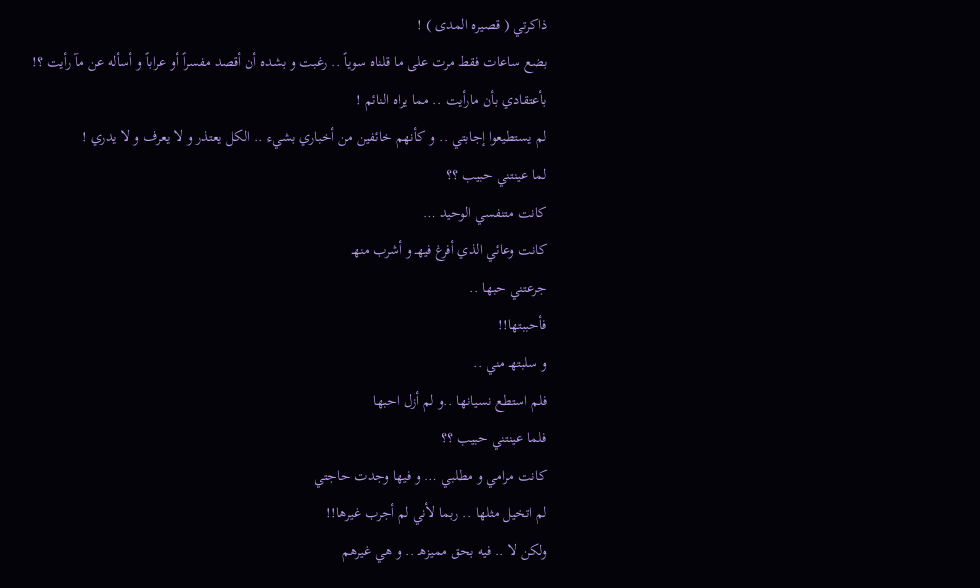ذاكرتي ( قصيره المدى ) !
بضع ساعات فقط مرت على ما قلناه سوياً .. رغبت و بشده أن أقصد مفسراً أو عراباً و أسأله عن مآ رأيت ؟!
بأعتقادي بأن مارأيت .. مما يراه النائم !
لم يستطيعوا إجابتي .. و كأنهم خائفين من أخباري بشيء .. الكل يعتذر و لا يعرف و لا يدري !
لما عينتني حبيب ؟؟
كانت متنفسي الوحيد …
كانت وعائي الذي أفرغ فيهـ و أشرب منهـ
جرعتني حبها ..
فأحببتها!!
و سلبتهـ مني ..
فلم استطع نسيانها ..و لم أزل احبها
فلما عينتني حبيب ؟؟
كانت مرامي و مطلبي … و فيها وجدت حاجتي
لم اتخيل مثلها .. ربما لأني لم أجرب غيرها!!
ولكن لا .. فيه بحق مميزهـ .. و هي غيرهم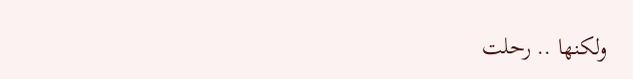ولكنها .. رحلت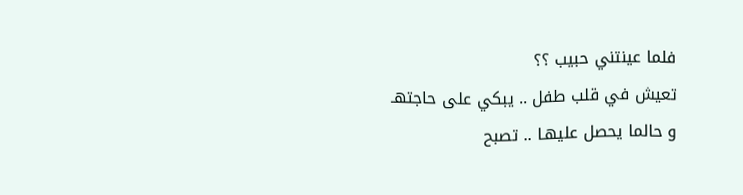فلما عينتني حبيب ؟؟
تعيش في قلب طفل .. يبكي على حاجتهـ
و حالما يحصل عليهـا .. تصبح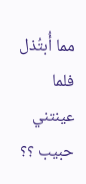مما أُبتُذل
فلما عينتني حبيب ؟؟